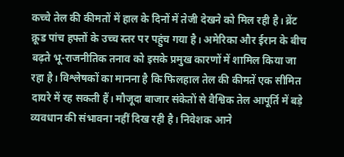कच्चे तेल की कीमतों में हाल के दिनों में तेजी देखने को मिल रही है। ब्रेंट क्रूड पांच हफ्तों के उच्च स्तर पर पहुंच गया है। अमेरिका और ईरान के बीच बढ़ते भू-राजनीतिक तनाव को इसके प्रमुख कारणों में शामिल किया जा रहा है। विश्लेषकों का मानना है कि फिलहाल तेल की कीमतें एक सीमित दायरे में रह सकती हैं। मौजूदा बाजार संकेतों से वैश्विक तेल आपूर्ति में बड़े व्यवधान की संभावना नहीं दिख रही है। निवेशक आने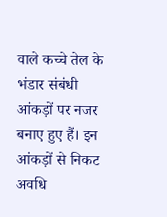वाले कच्चे तेल के भंडार संबंधी आंकड़ों पर नजर बनाए हुए हैं। इन आंकड़ों से निकट अवधि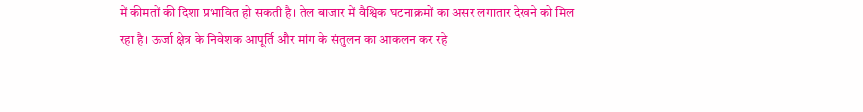में कीमतों की दिशा प्रभावित हो सकती है। तेल बाजार में वैश्विक घटनाक्रमों का असर लगातार देखने को मिल रहा है। ऊर्जा क्षेत्र के निवेशक आपूर्ति और मांग के संतुलन का आकलन कर रहे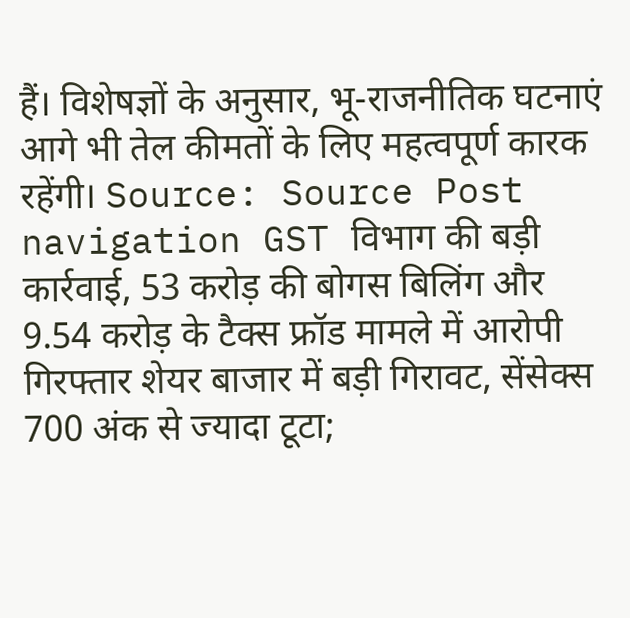हैं। विशेषज्ञों के अनुसार, भू-राजनीतिक घटनाएं आगे भी तेल कीमतों के लिए महत्वपूर्ण कारक रहेंगी। Source: Source Post navigation GST विभाग की बड़ी कार्रवाई, 53 करोड़ की बोगस बिलिंग और 9.54 करोड़ के टैक्स फ्रॉड मामले में आरोपी गिरफ्तार शेयर बाजार में बड़ी गिरावट, सेंसेक्स 700 अंक से ज्यादा टूटा;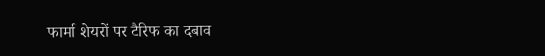फार्मा शेयरों पर टैरिफ का दबाव